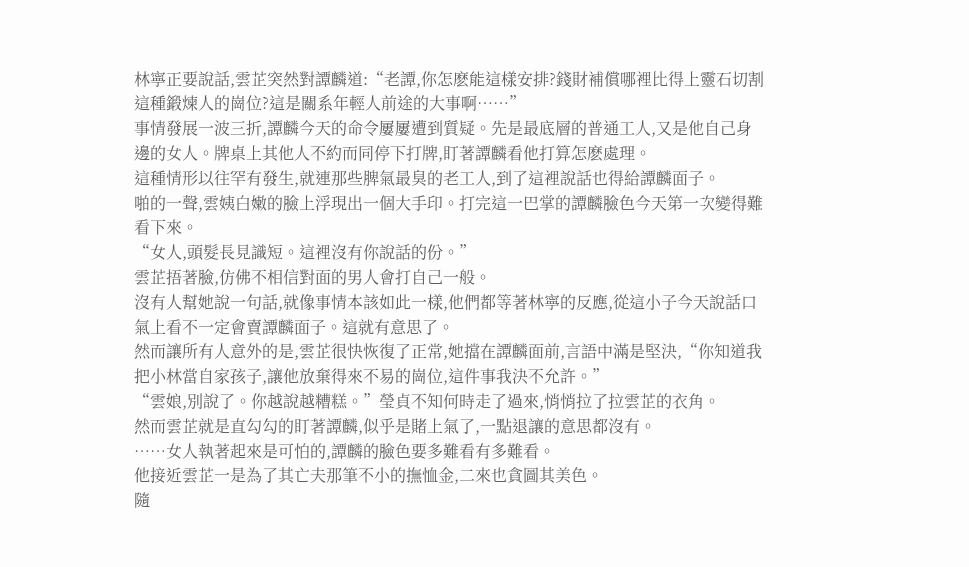林寧正要說話,雲芷突然對譚麟道:“老譚,你怎麽能這樣安排?錢財補償哪裡比得上靈石切割這種鍛煉人的崗位?這是關系年輕人前途的大事啊……”
事情發展一波三折,譚麟今天的命令屢屢遭到質疑。先是最底層的普通工人,又是他自己身邊的女人。牌桌上其他人不約而同停下打牌,盯著譚麟看他打算怎麽處理。
這種情形以往罕有發生,就連那些脾氣最臭的老工人,到了這裡說話也得給譚麟面子。
啪的一聲,雲姨白嫩的臉上浮現出一個大手印。打完這一巴掌的譚麟臉色今天第一次變得難看下來。
“女人,頭髮長見識短。這裡沒有你說話的份。”
雲芷捂著臉,仿佛不相信對面的男人會打自己一般。
沒有人幫她說一句話,就像事情本該如此一樣,他們都等著林寧的反應,從這小子今天說話口氣上看不一定會賣譚麟面子。這就有意思了。
然而讓所有人意外的是,雲芷很快恢復了正常,她擋在譚麟面前,言語中滿是堅決,“你知道我把小林當自家孩子,讓他放棄得來不易的崗位,這件事我決不允許。”
“雲娘,別說了。你越說越糟糕。”瑩貞不知何時走了過來,悄悄拉了拉雲芷的衣角。
然而雲芷就是直勾勾的盯著譚麟,似乎是賭上氣了,一點退讓的意思都沒有。
……女人執著起來是可怕的,譚麟的臉色要多難看有多難看。
他接近雲芷一是為了其亡夫那筆不小的撫恤金,二來也貪圖其美色。
隨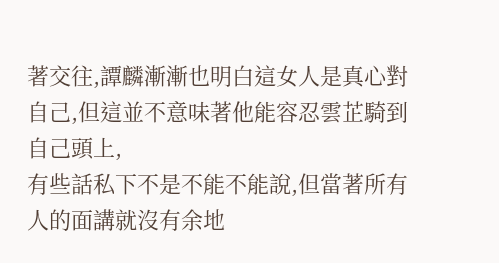著交往,譚麟漸漸也明白這女人是真心對自己,但這並不意味著他能容忍雲芷騎到自己頭上,
有些話私下不是不能不能說,但當著所有人的面講就沒有余地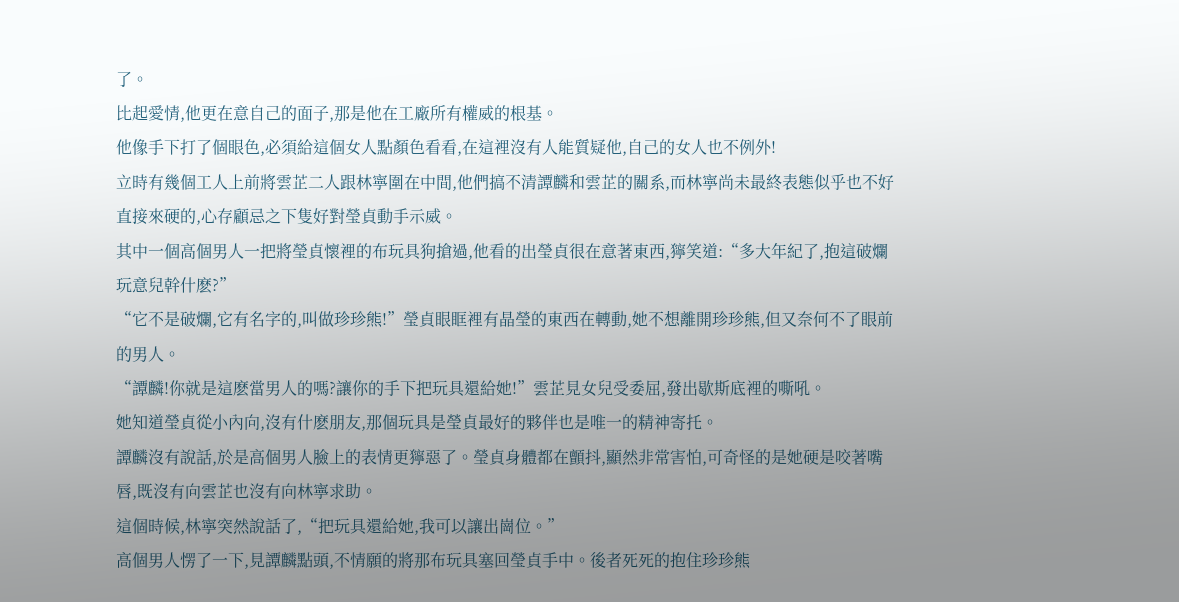了。
比起愛情,他更在意自己的面子,那是他在工廠所有權威的根基。
他像手下打了個眼色,必須給這個女人點顏色看看,在這裡沒有人能質疑他,自己的女人也不例外!
立時有幾個工人上前將雲芷二人跟林寧圍在中間,他們搞不清譚麟和雲芷的關系,而林寧尚未最終表態似乎也不好直接來硬的,心存顧忌之下隻好對瑩貞動手示威。
其中一個高個男人一把將瑩貞懷裡的布玩具狗搶過,他看的出瑩貞很在意著東西,獰笑道:“多大年紀了,抱這破爛玩意兒幹什麽?”
“它不是破爛,它有名字的,叫做珍珍熊!”瑩貞眼眶裡有晶瑩的東西在轉動,她不想離開珍珍熊,但又奈何不了眼前的男人。
“譚麟!你就是這麽當男人的嗎?讓你的手下把玩具還給她!”雲芷見女兒受委屈,發出歇斯底裡的嘶吼。
她知道瑩貞從小內向,沒有什麽朋友,那個玩具是瑩貞最好的夥伴也是唯一的精神寄托。
譚麟沒有說話,於是高個男人臉上的表情更獰惡了。瑩貞身體都在顫抖,顯然非常害怕,可奇怪的是她硬是咬著嘴唇,既沒有向雲芷也沒有向林寧求助。
這個時候,林寧突然說話了,“把玩具還給她,我可以讓出崗位。”
高個男人愣了一下,見譚麟點頭,不情願的將那布玩具塞回瑩貞手中。後者死死的抱住珍珍熊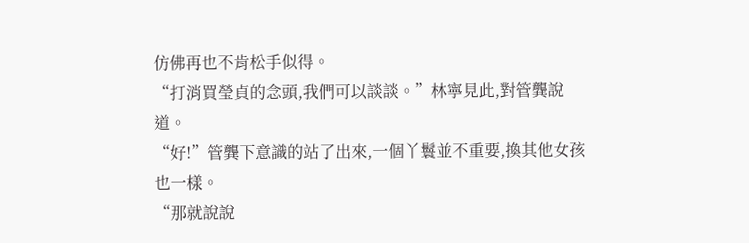仿佛再也不肯松手似得。
“打消買瑩貞的念頭,我們可以談談。”林寧見此,對管龔說道。
“好!”管龔下意識的站了出來,一個丫鬟並不重要,換其他女孩也一樣。
“那就說說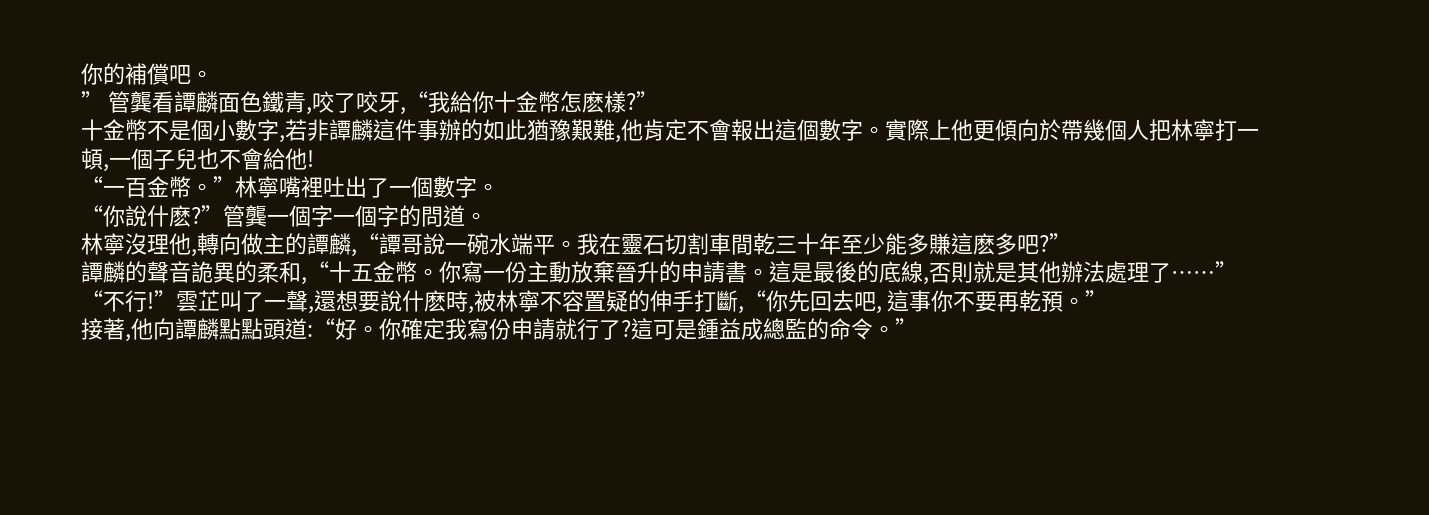你的補償吧。
” 管龔看譚麟面色鐵青,咬了咬牙,“我給你十金幣怎麽樣?”
十金幣不是個小數字,若非譚麟這件事辦的如此猶豫艱難,他肯定不會報出這個數字。實際上他更傾向於帶幾個人把林寧打一頓,一個子兒也不會給他!
“一百金幣。”林寧嘴裡吐出了一個數字。
“你說什麽?”管龔一個字一個字的問道。
林寧沒理他,轉向做主的譚麟,“譚哥說一碗水端平。我在靈石切割車間乾三十年至少能多賺這麽多吧?”
譚麟的聲音詭異的柔和,“十五金幣。你寫一份主動放棄晉升的申請書。這是最後的底線,否則就是其他辦法處理了……”
“不行!”雲芷叫了一聲,還想要說什麽時,被林寧不容置疑的伸手打斷,“你先回去吧, 這事你不要再乾預。”
接著,他向譚麟點點頭道:“好。你確定我寫份申請就行了?這可是鍾益成總監的命令。”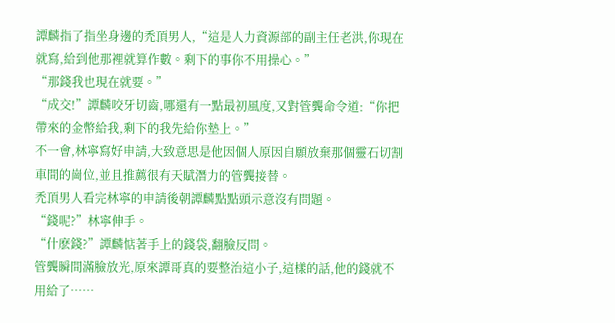譚麟指了指坐身邊的禿頂男人,“這是人力資源部的副主任老洪,你現在就寫,給到他那裡就算作數。剩下的事你不用操心。”
“那錢我也現在就要。”
“成交!”譚麟咬牙切齒,哪還有一點最初風度,又對管龔命令道:“你把帶來的金幣給我,剩下的我先給你墊上。”
不一會,林寧寫好申請,大致意思是他因個人原因自願放棄那個靈石切割車間的崗位,並且推薦很有天賦潛力的管龔接替。
禿頂男人看完林寧的申請後朝譚麟點點頭示意沒有問題。
“錢呢?”林寧伸手。
“什麽錢?”譚麟惦著手上的錢袋,翻臉反問。
管龔瞬間滿臉放光,原來譚哥真的要整治這小子,這樣的話,他的錢就不用給了……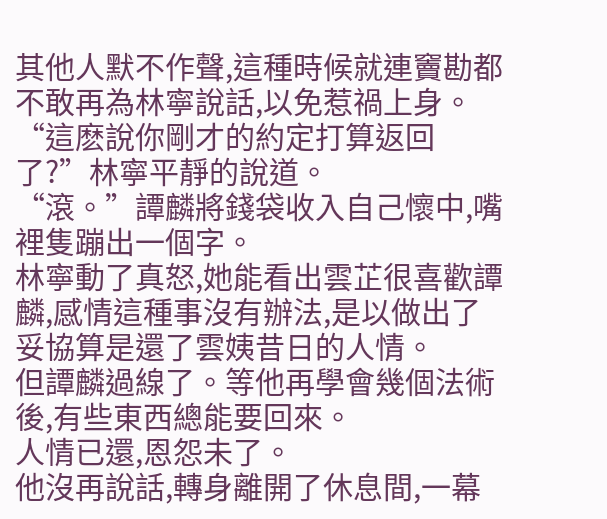其他人默不作聲,這種時候就連竇勘都不敢再為林寧說話,以免惹禍上身。
“這麽說你剛才的約定打算返回了?”林寧平靜的說道。
“滾。”譚麟將錢袋收入自己懷中,嘴裡隻蹦出一個字。
林寧動了真怒,她能看出雲芷很喜歡譚麟,感情這種事沒有辦法,是以做出了妥協算是還了雲姨昔日的人情。
但譚麟過線了。等他再學會幾個法術後,有些東西總能要回來。
人情已還,恩怨未了。
他沒再說話,轉身離開了休息間,一幕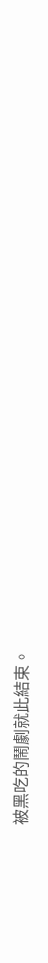被黑吃的鬧劇就此結束。